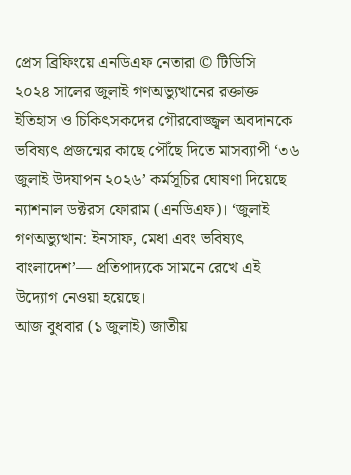প্রেস ব্রিফিংয়ে এনডিএফ নেতারা © টিডিসি
২০২৪ সালের জুলাই গণঅভ্যুত্থানের রক্তাক্ত ইতিহাস ও চিকিৎসকদের গৌরবোজ্জ্বল অবদানকে ভবিষ্যৎ প্রজন্মের কাছে পৌঁছে দিতে মাসব্যাপী ‘৩৬ জুলাই উদযাপন ২০২৬’ কর্মসূচির ঘোষণা দিয়েছে ন্যাশনাল ডক্টরস ফোরাম (এনডিএফ)। ‘জুলাই গণঅভ্যুত্থান: ইনসাফ, মেধা এবং ভবিষ্যৎ বাংলাদেশ’— প্রতিপাদ্যকে সামনে রেখে এই উদ্যোগ নেওয়া হয়েছে।
আজ বুধবার (১ জুলাই) জাতীয়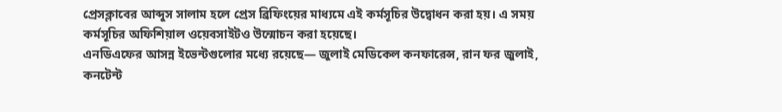প্রেসক্লাবের আব্দুস সালাম হলে প্রেস ব্রিফিংয়ের মাধ্যমে এই কর্মসূচির উদ্বোধন করা হয়। এ সময় কর্মসূচির অফিশিয়াল ওয়েবসাইটও উন্মোচন করা হয়েছে।
এনডিএফের আসন্ন ইভেন্টগুলোর মধ্যে রয়েছে— জুলাই মেডিকেল কনফারেন্স, রান ফর জুলাই, কনটেন্ট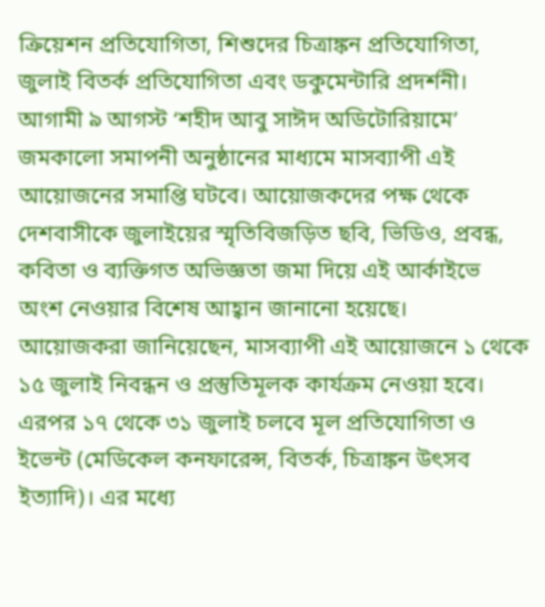ক্রিয়েশন প্রতিযোগিতা, শিশুদের চিত্রাঙ্কন প্রতিযোগিতা, জুলাই বিতর্ক প্রতিযোগিতা এবং ডকুমেন্টারি প্রদর্শনী। আগামী ৯ আগস্ট ‘শহীদ আবু সাঈদ অডিটোরিয়ামে’ জমকালো সমাপনী অনুষ্ঠানের মাধ্যমে মাসব্যাপী এই আয়োজনের সমাপ্তি ঘটবে। আয়োজকদের পক্ষ থেকে দেশবাসীকে জুলাইয়ের স্মৃতিবিজড়িত ছবি, ভিডিও, প্রবন্ধ, কবিতা ও ব্যক্তিগত অভিজ্ঞতা জমা দিয়ে এই আর্কাইভে অংশ নেওয়ার বিশেষ আহ্বান জানানো হয়েছে।
আয়োজকরা জানিয়েছেন, মাসব্যাপী এই আয়োজনে ১ থেকে ১৫ জুলাই নিবন্ধন ও প্রস্তুতিমূলক কার্যক্রম নেওয়া হবে। এরপর ১৭ থেকে ৩১ জুলাই চলবে মূল প্রতিযোগিতা ও ইভেন্ট (মেডিকেল কনফারেন্স, বিতর্ক, চিত্রাঙ্কন উৎসব ইত্যাদি)। এর মধ্যে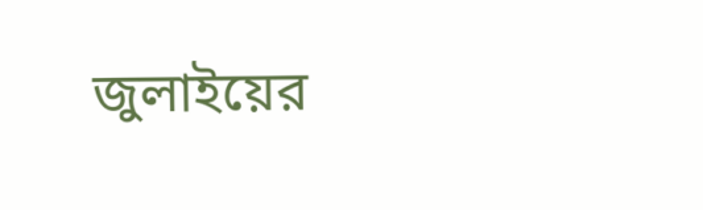জুলাইয়ের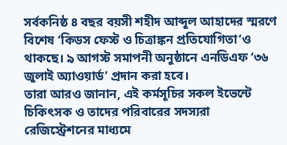সর্বকনিষ্ঠ ৪ বছর বয়সী শহীদ আব্দুল আহাদের স্মরণে বিশেষ ‘কিডস ফেস্ট ও চিত্রাঙ্কন প্রতিযোগিতা’ও থাকছে। ৯ আগস্ট সমাপনী অনুষ্ঠানে এনডিএফ ‘৩৬ জুলাই অ্যাওয়ার্ড’ প্রদান করা হবে।
তারা আরও জানান, এই কর্মসূচির সকল ইভেন্টে চিকিৎসক ও তাদের পরিবারের সদস্যরা রেজিস্ট্রেশনের মাধ্যমে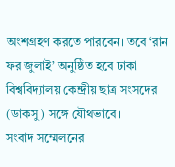অংশগ্রহণ করতে পারবেন। তবে ‘রান ফর জুলাই’ অনুষ্ঠিত হবে ঢাকা বিশ্ববিদ্যালয় কেন্দ্রীয় ছাত্র সংসদের (ডাকসু) সঙ্গে যৌথভাবে।
সংবাদ সম্মেলনের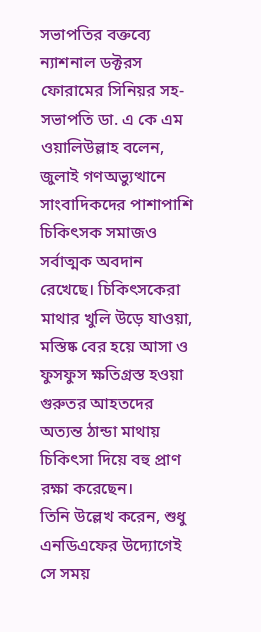সভাপতির বক্তব্যে ন্যাশনাল ডক্টরস ফোরামের সিনিয়র সহ-সভাপতি ডা. এ কে এম ওয়ালিউল্লাহ বলেন, জুলাই গণঅভ্যুত্থানে সাংবাদিকদের পাশাপাশি চিকিৎসক সমাজও সর্বাত্মক অবদান রেখেছে। চিকিৎসকেরা মাথার খুলি উড়ে যাওয়া, মস্তিষ্ক বের হয়ে আসা ও ফুসফুস ক্ষতিগ্রস্ত হওয়া গুরুতর আহতদের অত্যন্ত ঠান্ডা মাথায় চিকিৎসা দিয়ে বহু প্রাণ রক্ষা করেছেন।
তিনি উল্লেখ করেন, শুধু এনডিএফের উদ্যোগেই সে সময়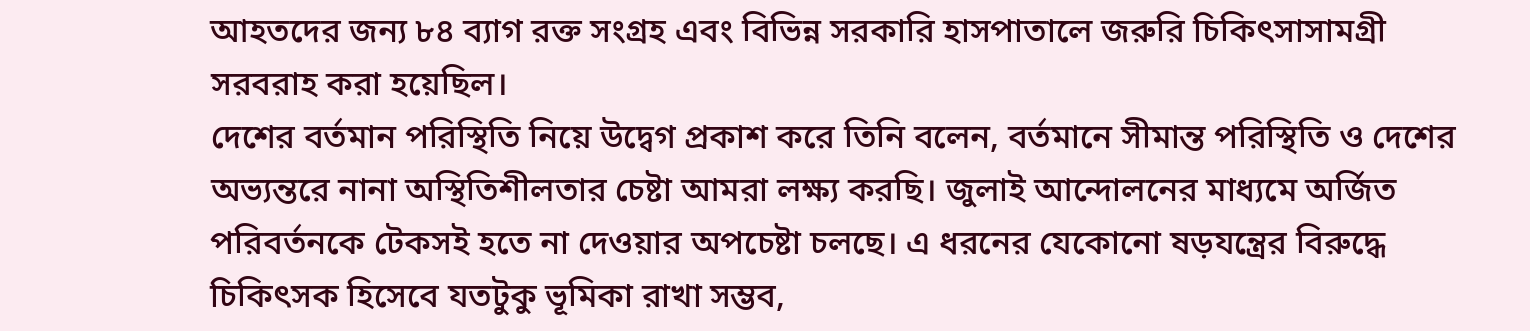আহতদের জন্য ৮৪ ব্যাগ রক্ত সংগ্রহ এবং বিভিন্ন সরকারি হাসপাতালে জরুরি চিকিৎসাসামগ্রী সরবরাহ করা হয়েছিল।
দেশের বর্তমান পরিস্থিতি নিয়ে উদ্বেগ প্রকাশ করে তিনি বলেন, বর্তমানে সীমান্ত পরিস্থিতি ও দেশের অভ্যন্তরে নানা অস্থিতিশীলতার চেষ্টা আমরা লক্ষ্য করছি। জুলাই আন্দোলনের মাধ্যমে অর্জিত পরিবর্তনকে টেকসই হতে না দেওয়ার অপচেষ্টা চলছে। এ ধরনের যেকোনো ষড়যন্ত্রের বিরুদ্ধে চিকিৎসক হিসেবে যতটুকু ভূমিকা রাখা সম্ভব,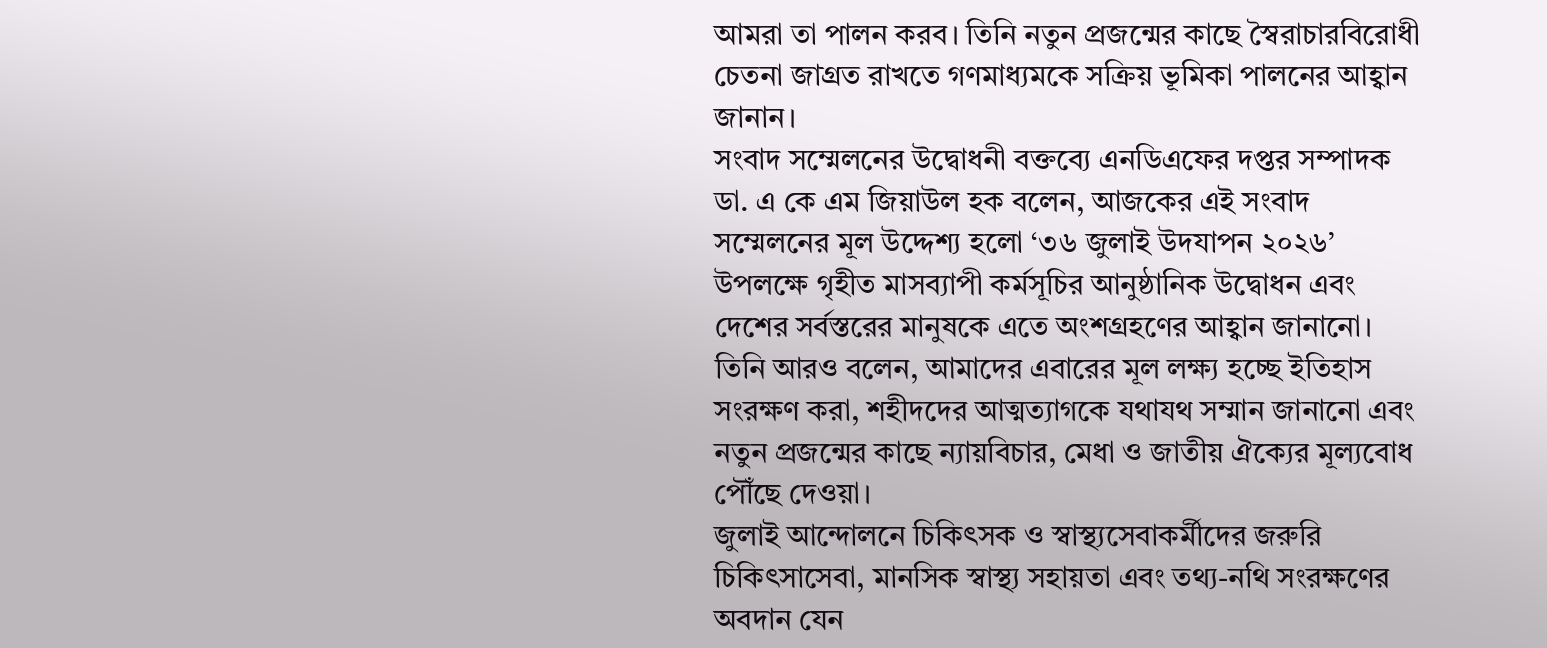আমরা তা পালন করব। তিনি নতুন প্রজন্মের কাছে স্বৈরাচারবিরোধী চেতনা জাগ্রত রাখতে গণমাধ্যমকে সক্রিয় ভূমিকা পালনের আহ্বান জানান।
সংবাদ সম্মেলনের উদ্বোধনী বক্তব্যে এনডিএফের দপ্তর সম্পাদক ডা. এ কে এম জিয়াউল হক বলেন, আজকের এই সংবাদ সম্মেলনের মূল উদ্দেশ্য হলো ‘৩৬ জুলাই উদযাপন ২০২৬’ উপলক্ষে গৃহীত মাসব্যাপী কর্মসূচির আনুষ্ঠানিক উদ্বোধন এবং দেশের সর্বস্তরের মানুষকে এতে অংশগ্রহণের আহ্বান জানানো।
তিনি আরও বলেন, আমাদের এবারের মূল লক্ষ্য হচ্ছে ইতিহাস সংরক্ষণ করা, শহীদদের আত্মত্যাগকে যথাযথ সম্মান জানানো এবং নতুন প্রজন্মের কাছে ন্যায়বিচার, মেধা ও জাতীয় ঐক্যের মূল্যবোধ পৌঁছে দেওয়া।
জুলাই আন্দোলনে চিকিৎসক ও স্বাস্থ্যসেবাকর্মীদের জরুরি চিকিৎসাসেবা, মানসিক স্বাস্থ্য সহায়তা এবং তথ্য-নথি সংরক্ষণের অবদান যেন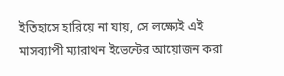ইতিহাসে হারিয়ে না যায়, সে লক্ষ্যেই এই মাসব্যাপী ম্যারাথন ইভেন্টের আয়োজন করা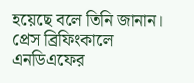হয়েছে বলে তিনি জানান।
প্রেস ব্রিফিংকালে এনডিএফের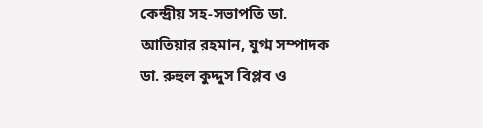কেন্দ্রীয় সহ-সভাপতি ডা. আতিয়ার রহমান, যুগ্ম সম্পাদক ডা. রুহুল কুদ্দুস বিপ্লব ও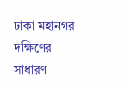ঢাকা মহানগর দক্ষিণের সাধারণ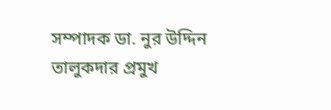সম্পাদক ডা. নুর উদ্দিন তালুকদার প্রমুখ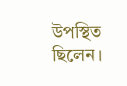উপস্থিত ছিলেন।